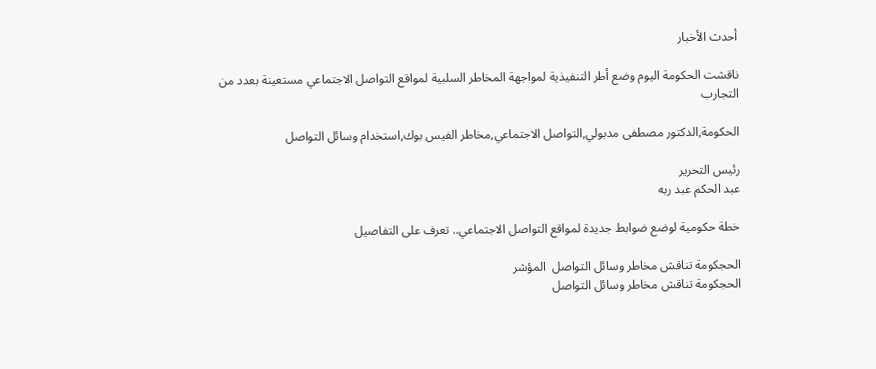أحدث الأخبار

ناقشت الحكومة اليوم وضع أطر التنفيذية لمواجهة المخاطر السلبية لمواقع التواصل الاجتماعي مستعينة بعدد من التجارب

الحكومة,الدكتور مصطفى مدبولي,التواصل الاجتماعي,مخاطر الفيس بوك,استخدام وسائل التواصل

رئيس التحرير
عبد الحكم عبد ربه

خطة حكومية لوضع ضوابط جديدة لمواقع التواصل الاجتماعي.. تعرف على التفاصيل

الحجكومة تناقش مخاطر وسائل التواصل  المؤشر
الحجكومة تناقش مخاطر وسائل التواصل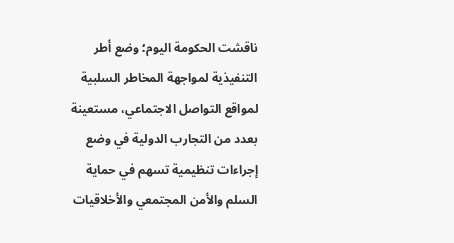ناقشت الحكومة اليوم؛ وضع أطر التنفيذية لمواجهة المخاطر السلبية لمواقع التواصل الاجتماعي، مستعينة بعدد من التجارب الدولية في وضع إجراءات تنظيمية تسهم في حماية السلم والأمن المجتمعي والأخلاقيات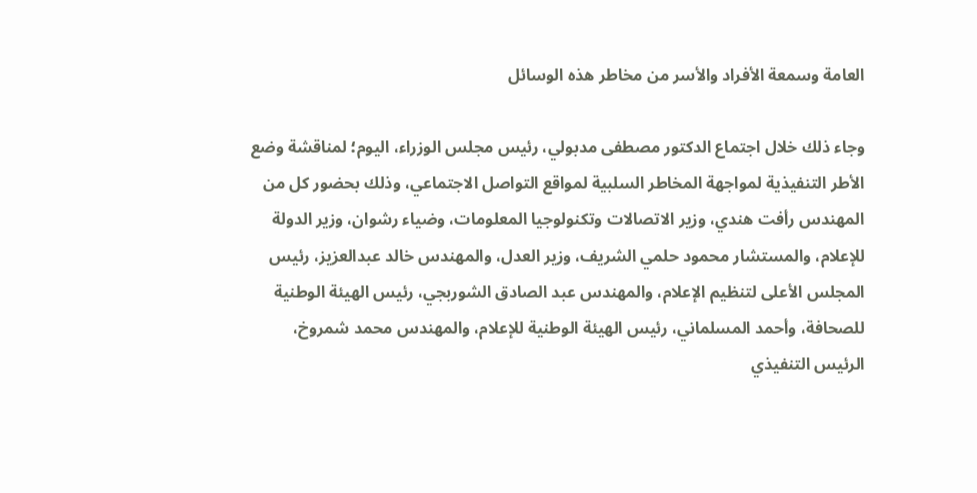العامة وسمعة الأفراد والأسر من مخاطر هذه الوسائل

وجاء ذلك خلال اجتماع الدكتور مصطفى مدبولي، رئيس مجلس الوزراء، اليوم؛ لمناقشة وضع الأطر التنفيذية لمواجهة المخاطر السلبية لمواقع التواصل الاجتماعي، وذلك بحضور كل من المهندس رأفت هندي، وزير الاتصالات وتكنولوجيا المعلومات، وضياء رشوان، وزير الدولة للإعلام، والمستشار محمود حلمي الشريف، وزير العدل، والمهندس خالد عبدالعزيز، رئيس المجلس الأعلى لتنظيم الإعلام، والمهندس عبد الصادق الشوربجي، رئيس الهيئة الوطنية للصحافة، وأحمد المسلماني، رئيس الهيئة الوطنية للإعلام، والمهندس محمد شمروخ، الرئيس التنفيذي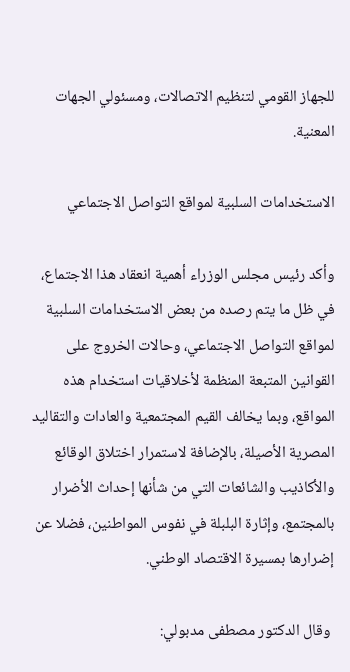للجهاز القومي لتنظيم الاتصالات، ومسئولي الجهات المعنية.

الاستخدامات السلبية لمواقع التواصل الاجتماعي

وأكد رئيس مجلس الوزراء أهمية انعقاد هذا الاجتماع، في ظل ما يتم رصده من بعض الاستخدامات السلبية لمواقع التواصل الاجتماعي، وحالات الخروج على القوانين المتبعة المنظمة لأخلاقيات استخدام هذه المواقع، وبما يخالف القيم المجتمعية والعادات والتقاليد المصرية الأصيلة، بالإضافة لاستمرار اختلاق الوقائع والأكاذيب والشائعات التي من شأنها إحداث الأضرار بالمجتمع، وإثارة البلبلة في نفوس المواطنين، فضلا عن إضرارها بمسيرة الاقتصاد الوطني.

 وقال الدكتور مصطفى مدبولي: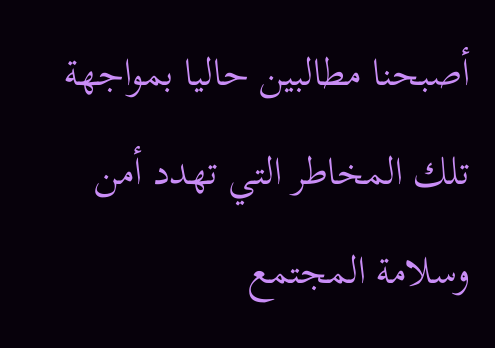أصبحنا مطالبين حاليا بمواجهة تلك المخاطر التي تهدد أمن وسلامة المجتمع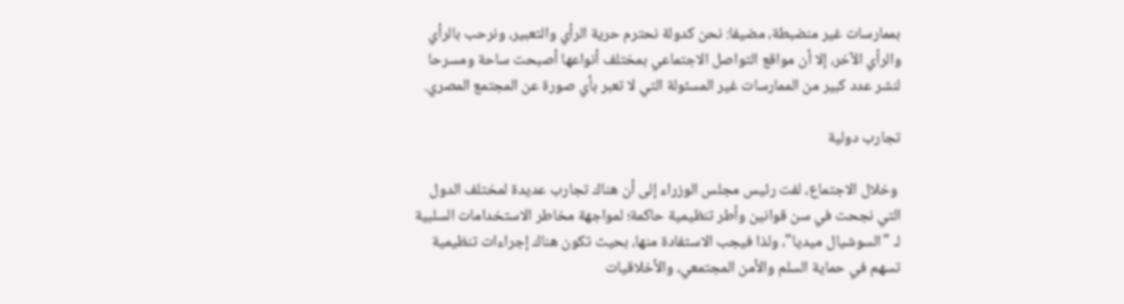بممارسات غير منضبطة، مضيفا: نحن كدولة نحترم حرية الرأي والتعبير، ونرحب بالرأي والرأي الآخر، إلا أن مواقع التواصل الاجتماعي بمختلف أنواعها أصبحت ساحة ومسرحا لنشر عدد كبير من الممارسات غير المسئولة التي لا تعبر بأي صورة عن المجتمع المصري.

تجارب دولية

 وخلال الاجتماع، لفت رئيس مجلس الوزراء إلى أن هناك تجارب عديدة لمختلف الدول التي نجحت في سن قوانين وأطر تنظيمية حاكمة؛ لمواجهة مخاطر الاستخدامات السلبية لـ "السوشيال ميديا"، ولذا فيجب الاستفادة منها، بحيث تكون هناك إجراءات تنظيمية تسهم في حماية السلم والأمن المجتمعي، والأخلاقيات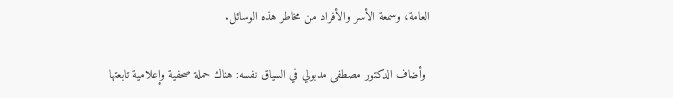العامة، وسمعة الأسر والأفراد من مخاطر هذه الوسائل.

 وأضاف الدكتور مصطفى مدبولي في السياق نفسه: هناك حملة صحفية وإعلامية تابعتها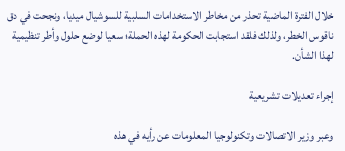خلال الفترة الماضية تحذر من مخاطر الاستخدامات السلبية للسوشيال ميديا، ونجحت في دق ناقوس الخطر، ولذلك فلقد استجابت الحكومة لهذه الحملة؛ سعيا لوضع حلول وأطر تنظيمية لهذا الشأن.

إجراء تعديلات تشريعية

وعبر وزير الاتصالات وتكنولوجيا المعلومات عن رأيه في هذه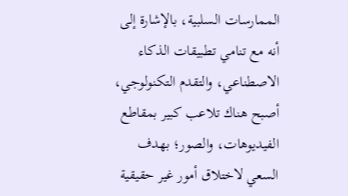الممارسات السلبية، بالإشارة إلى أنه مع تنامي تطبيقات الذكاء الاصطناعي، والتقدم التكنولوجي، أصبح هناك تلاعب كبير بمقاطع الفيديوهات، والصور؛ بهدف السعي لاختلاق أمور غير حقيقية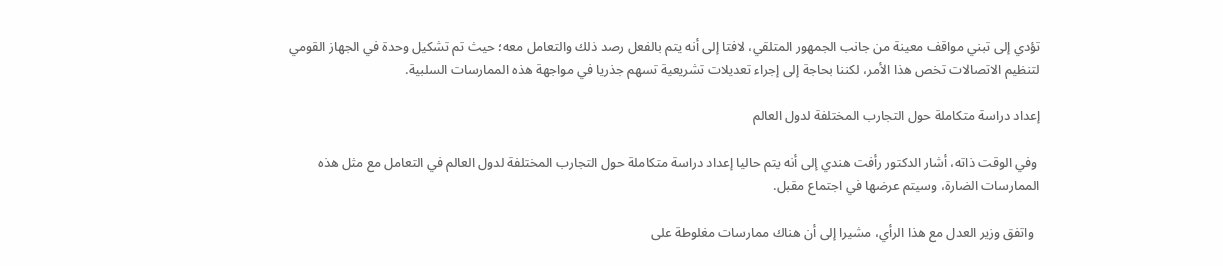تؤدي إلى تبني مواقف معينة من جانب الجمهور المتلقي، لافتا إلى أنه يتم بالفعل رصد ذلك والتعامل معه؛ حيث تم تشكيل وحدة في الجهاز القومي لتنظيم الاتصالات تخص هذا الأمر، لكننا بحاجة إلى إجراء تعديلات تشريعية تسهم جذريا في مواجهة هذه الممارسات السلبية.

إعداد دراسة متكاملة حول التجارب المختلفة لدول العالم

 وفي الوقت ذاته، أشار الدكتور رأفت هندي إلى أنه يتم حاليا إعداد دراسة متكاملة حول التجارب المختلفة لدول العالم في التعامل مع مثل هذه الممارسات الضارة، وسيتم عرضها في اجتماع مقبل.

  واتفق وزير العدل مع هذا الرأي، مشيرا إلى أن هناك ممارسات مغلوطة على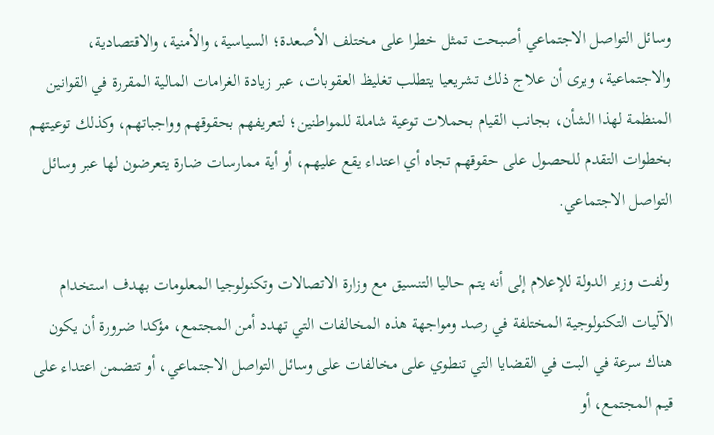وسائل التواصل الاجتماعي أصبحت تمثل خطرا على مختلف الأصعدة؛ السياسية، والأمنية، والاقتصادية، والاجتماعية، ويرى أن علاج ذلك تشريعيا يتطلب تغليظ العقوبات، عبر زيادة الغرامات المالية المقررة في القوانين المنظمة لهذا الشأن، بجانب القيام بحملات توعية شاملة للمواطنين؛ لتعريفهم بحقوقهم وواجباتهم، وكذلك توعيتهم بخطوات التقدم للحصول على حقوقهم تجاه أي اعتداء يقع عليهم، أو أية ممارسات ضارة يتعرضون لها عبر وسائل التواصل الاجتماعي.

 ولفت وزير الدولة للإعلام إلى أنه يتم حاليا التنسيق مع وزارة الاتصالات وتكنولوجيا المعلومات بهدف استخدام الآليات التكنولوجية المختلفة في رصد ومواجهة هذه المخالفات التي تهدد أمن المجتمع، مؤكدا ضرورة أن يكون هناك سرعة في البت في القضايا التي تنطوي على مخالفات على وسائل التواصل الاجتماعي، أو تتضمن اعتداء على قيم المجتمع، أو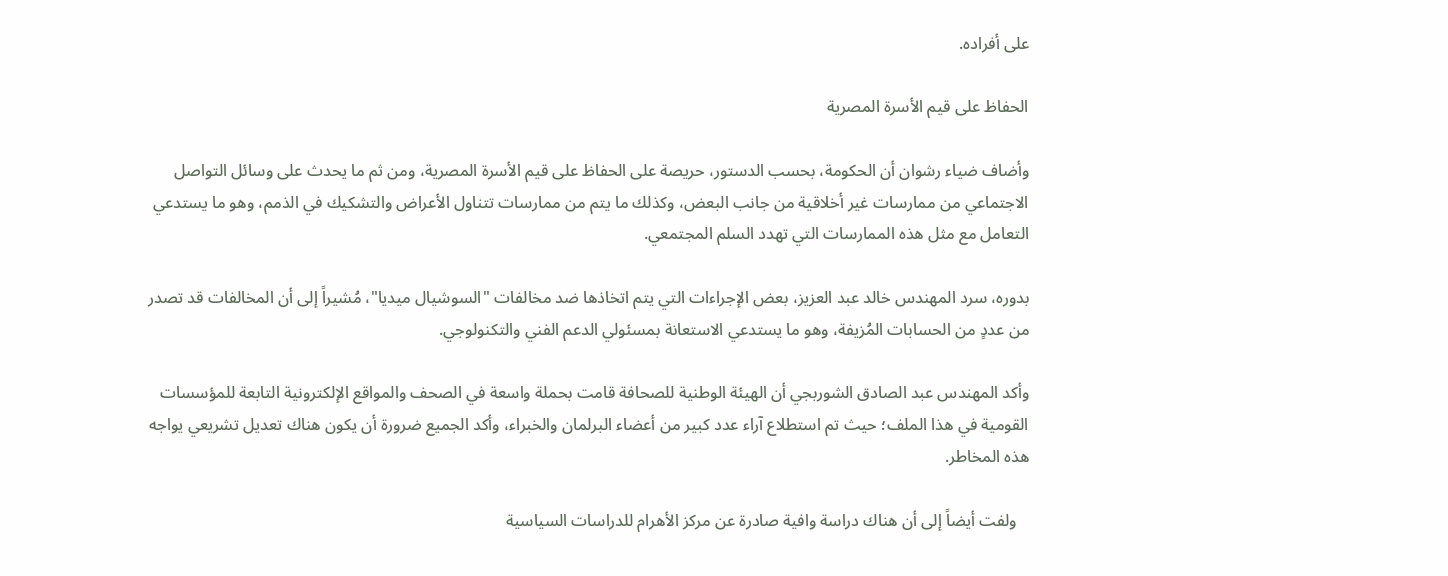على أفراده.

الحفاظ على قيم الأسرة المصرية

وأضاف ضياء رشوان أن الحكومة، بحسب الدستور، حريصة على الحفاظ على قيم الأسرة المصرية، ومن ثم ما يحدث على وسائل التواصل الاجتماعي من ممارسات غير أخلاقية من جانب البعض، وكذلك ما يتم من ممارسات تتناول الأعراض والتشكيك في الذمم، وهو ما يستدعي التعامل مع مثل هذه الممارسات التي تهدد السلم المجتمعي.

بدوره، سرد المهندس خالد عبد العزيز، بعض الإجراءات التي يتم اتخاذها ضد مخالفات "السوشيال ميديا"، مُشيراً إلى أن المخالفات قد تصدر من عددٍ من الحسابات المُزيفة، وهو ما يستدعي الاستعانة بمسئولي الدعم الفني والتكنولوجي.

وأكد المهندس عبد الصادق الشوربجي أن الهيئة الوطنية للصحافة قامت بحملة واسعة في الصحف والمواقع الإلكترونية التابعة للمؤسسات القومية في هذا الملف؛ حيث تم استطلاع آراء عدد كبير من أعضاء البرلمان والخبراء، وأكد الجميع ضرورة أن يكون هناك تعديل تشريعي يواجه هذه المخاطر.

   ولفت أيضاً إلى أن هناك دراسة وافية صادرة عن مركز الأهرام للدراسات السياسية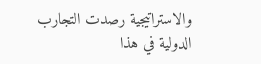والاستراتيجية رصدت التجارب الدولية في هذا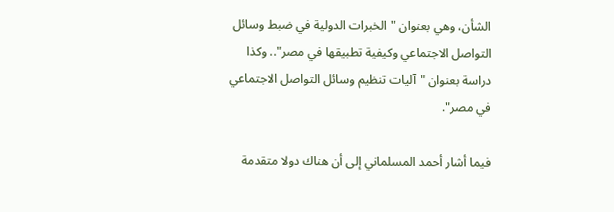الشأن، وهي بعنوان "الخبرات الدولية في ضبط وسائل التواصل الاجتماعي وكيفية تطبيقها في مصر".. وكذا دراسة بعنوان "آليات تنظيم وسائل التواصل الاجتماعي في مصر".

فيما أشار أحمد المسلماني إلى أن هناك دولا متقدمة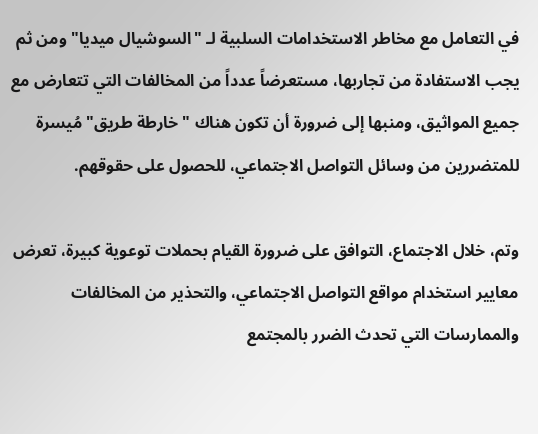في التعامل مع مخاطر الاستخدامات السلبية لـ "السوشيال ميديا" ومن ثم يجب الاستفادة من تجاربها، مستعرضاً عدداً من المخالفات التي تتعارض مع جميع المواثيق، ومنبها إلى ضرورة أن تكون هناك "خارطة طريق" مُيسرة للمتضررين من وسائل التواصل الاجتماعي، للحصول على حقوقهم.

وتم، خلال الاجتماع، التوافق على ضرورة القيام بحملات توعوية كبيرة، تعرض معايير استخدام مواقع التواصل الاجتماعي، والتحذير من المخالفات والممارسات التي تحدث الضرر بالمجتمع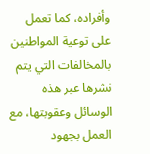وأفراده، كما تعمل على توعية المواطنين بالمخالفات التي يتم نشرها عبر هذه الوسائل وعقوبتها، مع العمل بجهود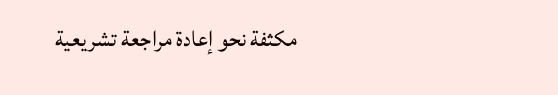مكثفة نحو إعادة مراجعة تشريعية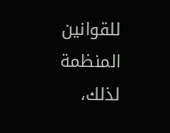للقوانين المنظمة لذلك،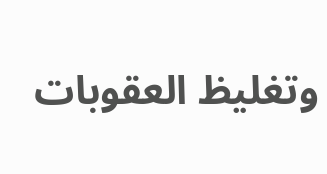وتغليظ العقوبات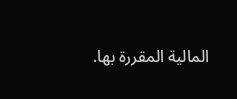المالية المقررة بها.